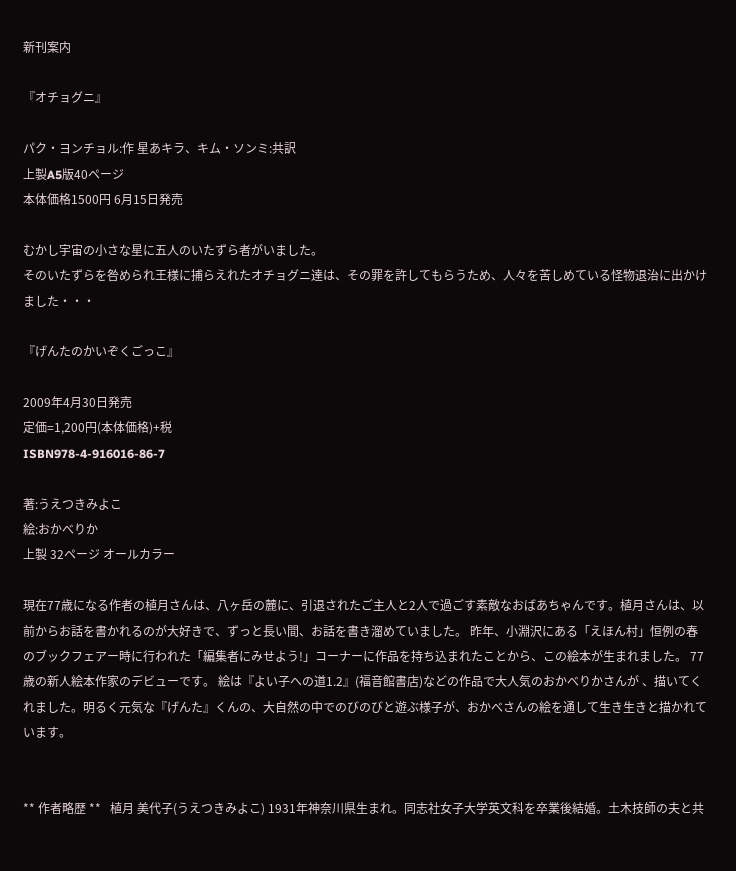新刊案内

『オチョグニ』

パク・ヨンチョル:作 星あキラ、キム・ソンミ:共訳
上製A5版40ページ
本体価格1500円 6月15日発売

むかし宇宙の小さな星に五人のいたずら者がいました。
そのいたずらを咎められ王様に捕らえれたオチョグニ達は、その罪を許してもらうため、人々を苦しめている怪物退治に出かけました・・・

『げんたのかいぞくごっこ』

2009年4月30日発売
定価=1,200円(本体価格)+税
ISBN978-4-916016-86-7

著:うえつきみよこ
絵:おかべりか
上製 32ページ オールカラー

現在77歳になる作者の植月さんは、八ヶ岳の麓に、引退されたご主人と2人で過ごす素敵なおばあちゃんです。植月さんは、以前からお話を書かれるのが大好きで、ずっと長い間、お話を書き溜めていました。 昨年、小淵沢にある「えほん村」恒例の春のブックフェアー時に行われた「編集者にみせよう!」コーナーに作品を持ち込まれたことから、この絵本が生まれました。 77歳の新人絵本作家のデビューです。 絵は『よい子への道1.2』(福音館書店)などの作品で大人気のおかべりかさんが 、描いてくれました。明るく元気な『げんた』くんの、大自然の中でのびのびと遊ぶ様子が、おかべさんの絵を通して生き生きと描かれています。


** 作者略歴 **   植月 美代子(うえつきみよこ) 1931年神奈川県生まれ。同志社女子大学英文科を卒業後結婚。土木技師の夫と共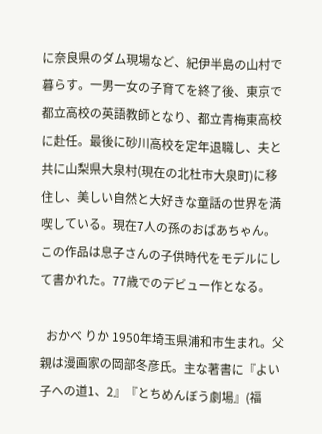に奈良県のダム現場など、紀伊半島の山村で暮らす。一男一女の子育てを終了後、東京で都立高校の英語教師となり、都立青梅東高校に赴任。最後に砂川高校を定年退職し、夫と共に山梨県大泉村(現在の北杜市大泉町)に移住し、美しい自然と大好きな童話の世界を満喫している。現在7人の孫のおばあちゃん。この作品は息子さんの子供時代をモデルにして書かれた。77歳でのデビュー作となる。

  おかべ りか 1950年埼玉県浦和市生まれ。父親は漫画家の岡部冬彦氏。主な著書に『よい子への道1、2』『とちめんぼう劇場』(福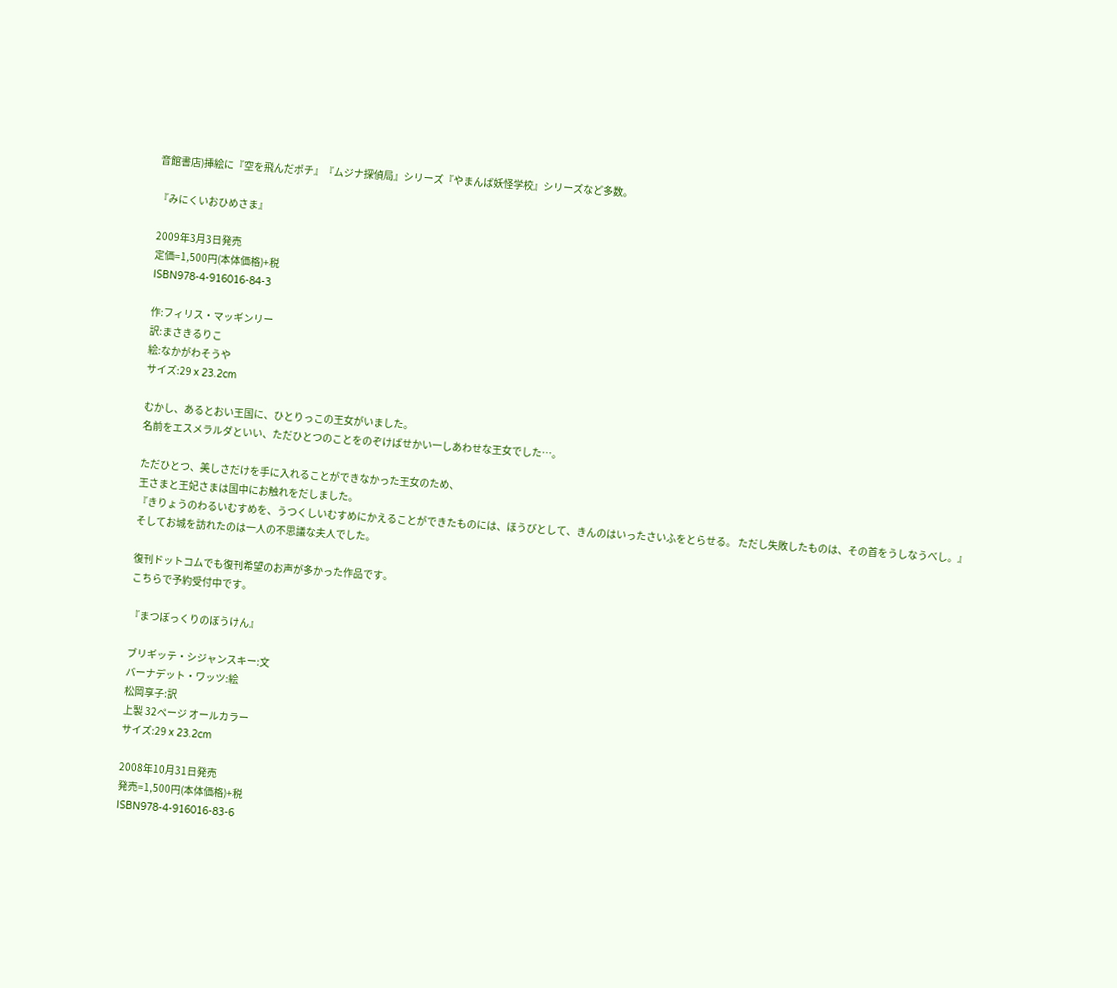音館書店)挿絵に『空を飛んだポチ』『ムジナ探偵局』シリーズ『やまんば妖怪学校』シリーズなど多数。

『みにくいおひめさま』

2009年3月3日発売
定価=1,500円(本体価格)+税
ISBN978-4-916016-84-3

作:フィリス・マッギンリー
訳:まさきるりこ
絵:なかがわそうや
サイズ:29 x 23.2cm

むかし、あるとおい王国に、ひとりっこの王女がいました。
名前をエスメラルダといい、ただひとつのことをのぞけばせかい一しあわせな王女でした…。

ただひとつ、美しさだけを手に入れることができなかった王女のため、
王さまと王妃さまは国中にお触れをだしました。
『きりょうのわるいむすめを、うつくしいむすめにかえることができたものには、ほうびとして、きんのはいったさいふをとらせる。 ただし失敗したものは、その首をうしなうべし。』
そしてお城を訪れたのは一人の不思議な夫人でした。

復刊ドットコムでも復刊希望のお声が多かった作品です。
こちらで予約受付中です。

『まつぼっくりのぼうけん』

ブリギッテ・シジャンスキー:文
バーナデット・ワッツ:絵
松岡享子:訳
上製 32ページ オールカラー
サイズ:29 x 23.2cm

2008年10月31日発売
発売=1,500円(本体価格)+税
ISBN978-4-916016-83-6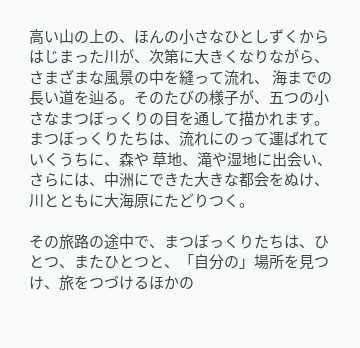高い山の上の、ほんの小さなひとしずくからはじまった川が、次第に大きくなりながら、さまざまな風景の中を縫って流れ、 海までの長い道を辿る。そのたびの様子が、五つの小さなまつぼっくりの目を通して描かれます。まつぼっくりたちは、流れにのって運ばれていくうちに、森や 草地、滝や湿地に出会い、さらには、中洲にできた大きな都会をぬけ、川とともに大海原にたどりつく。

その旅路の途中で、まつぼっくりたちは、ひとつ、またひとつと、「自分の」場所を見つけ、旅をつづけるほかの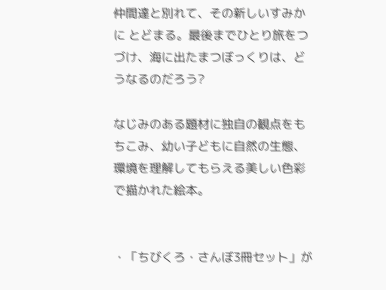仲間達と別れて、その新しいすみかに とどまる。最後までひとり旅をつづけ、海に出たまつぼっくりは、どうなるのだろう?

なじみのある題材に独自の観点をもちこみ、幼い子どもに自然の生態、環境を理解してもらえる美しい色彩で描かれた絵本。


・「ちびくろ・さんぼ3冊セット」が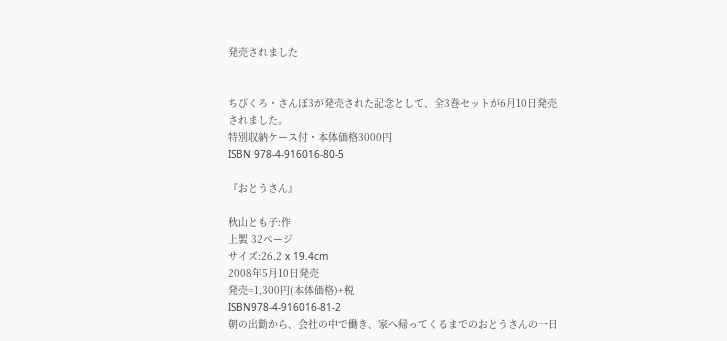発売されました


ちびくろ・さんぼ3が発売された記念として、全3巻セットが6月10日発売されました。
特別収納ケース付・本体価格3000円
ISBN 978-4-916016-80-5

『おとうさん』

秋山とも子:作
上製 32ページ
サイズ:26.2 x 19.4cm
2008年5月10日発売
発売=1,300円(本体価格)+税
ISBN978-4-916016-81-2
朝の出勤から、会社の中で働き、家へ帰ってくるまでのおとうさんの一日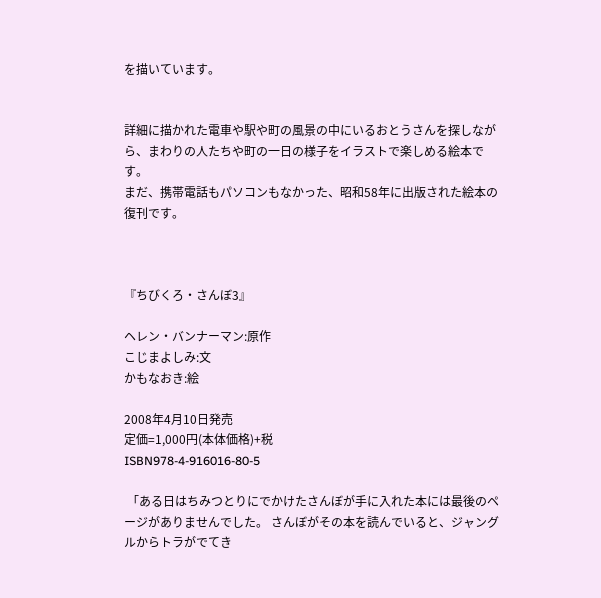を描いています。


詳細に描かれた電車や駅や町の風景の中にいるおとうさんを探しながら、まわりの人たちや町の一日の様子をイラストで楽しめる絵本です。
まだ、携帯電話もパソコンもなかった、昭和58年に出版された絵本の復刊です。



『ちびくろ・さんぼ3』

ヘレン・バンナーマン:原作
こじまよしみ:文
かもなおき:絵

2008年4月10日発売
定価=1,000円(本体価格)+税
ISBN978-4-916016-80-5

 「ある日はちみつとりにでかけたさんぼが手に入れた本には最後のページがありませんでした。 さんぼがその本を読んでいると、ジャングルからトラがでてき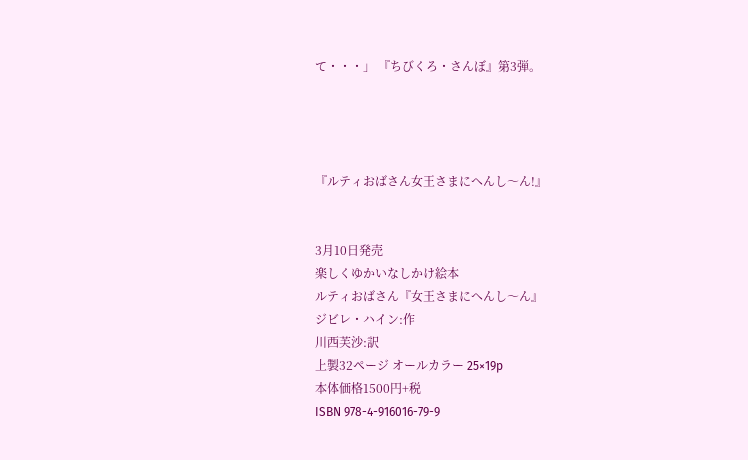て・・・」 『ちびくろ・さんぼ』第3弾。




『ルティおばさん女王さまにへんし〜ん!』


3月10日発売
楽しくゆかいなしかけ絵本
ルティおばさん『女王さまにへんし〜ん』
ジビレ・ハイン:作
川西芙沙:訳
上製32ページ オールカラー 25×19p
本体価格1500円+税
ISBN 978-4-916016-79-9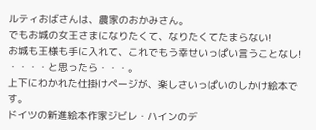ルティおばさんは、農家のおかみさん。
でもお城の女王さまになりたくて、なりたくてたまらない!
お城も王様も手に入れて、これでもう幸せいっぱい言うことなし!
・・・・と思ったら・・・。
上下にわかれた仕掛けページが、楽しさいっぱいのしかけ絵本です。
ドイツの新進絵本作家ジビレ・ハインのデ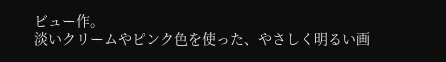ビュー作。
淡いクリームやピンク色を使った、やさしく明るい画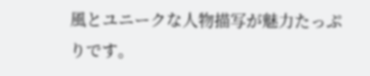風とユニークな人物描写が魅力たっぷりです。